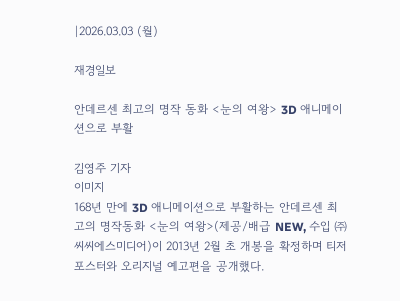|2026.03.03 (월)

재경일보

안데르센 최고의 명작 동화 <눈의 여왕> 3D 애니메이션으로 부활

김영주 기자
이미지
168년 만에 3D 애니메이션으로 부활하는 안데르센 최고의 명작동화 <눈의 여왕>(제공/배급 NEW, 수입 ㈜씨씨에스미디어)이 2013년 2월 초 개봉을 확정하며 티저포스터와 오리지널 예고편을 공개했다.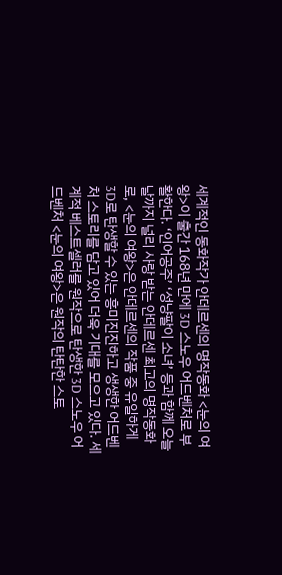세계적인 동화작가 안데르센의 명작동화 <눈의 여왕>이 출간 168년 만에 3D 스노우 어드벤처로 부활한다. ‘인어공주’ ‘성냥팔이 소녀’ 등과 함께 오늘날까지 널리 사랑 받는 안데르센 최고의 명작동화로, <눈의 여왕>은 안데르센의 작품 중 유일하게 3D로 탄생할 수 있는 흥미진진하고 생생한 어드벤처 스토리를 담고 있어 더욱 기대를 모으고 있다. 세계적 베스트셀러를 원작으로 탄생한 3D 스노우 어드벤처 <눈의 여왕>은 원작의 탄탄한 스토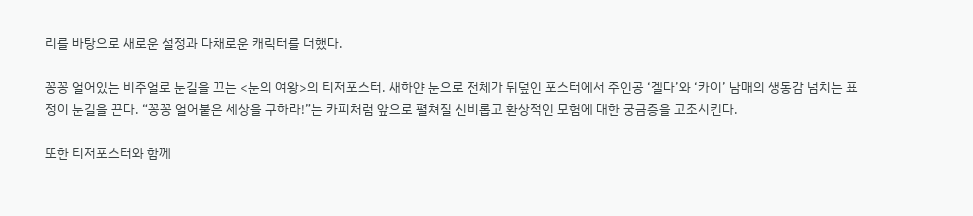리를 바탕으로 새로운 설정과 다채로운 캐릭터를 더했다.

꽁꽁 얼어있는 비주얼로 눈길을 끄는 <눈의 여왕>의 티저포스터. 새하얀 눈으로 전체가 뒤덮인 포스터에서 주인공 ‘겔다’와 ‘카이’ 남매의 생동감 넘치는 표정이 눈길을 끈다. “꽁꽁 얼어붙은 세상을 구하라!”는 카피처럼 앞으로 펼쳐질 신비롭고 환상적인 모험에 대한 궁금증을 고조시킨다.

또한 티저포스터와 함께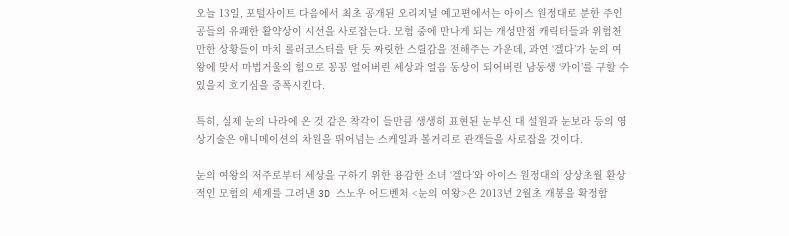오늘 13일, 포털사이트 다음에서 최초 공개된 오리지널 예고편에서는 아이스 원정대로 분한 주인공들의 유쾌한 활약상이 시선을 사로잡는다. 모험 중에 만나게 되는 개성만점 캐릭터들과 위험천만한 상황들이 마치 롤러코스터를 탄 듯 짜릿한 스릴감을 전해주는 가운데, 과연 ‘겔다’가 눈의 여왕에 맞서 마법거울의 힘으로 꽁꽁 얼어버린 세상과 얼음 동상이 되어버린 남동생 ‘카이’를 구할 수 있을지 호기심을 증폭시킨다.

특히, 실제 눈의 나라에 온 것 같은 착각이 들만큼 생생히 표현된 눈부신 대 설원과 눈보라 등의 영상기술은 애니메이션의 차원을 뛰어넘는 스케일과 볼거리로 관객들을 사로잡을 것이다.

눈의 여왕의 저주로부터 세상을 구하기 위한 용감한 소녀 ‘겔다’와 아이스 원정대의 상상초월 환상적인 모험의 세계를 그려낸 3D 스노우 어드벤처 <눈의 여왕>은 2013년 2월초 개봉을 확정함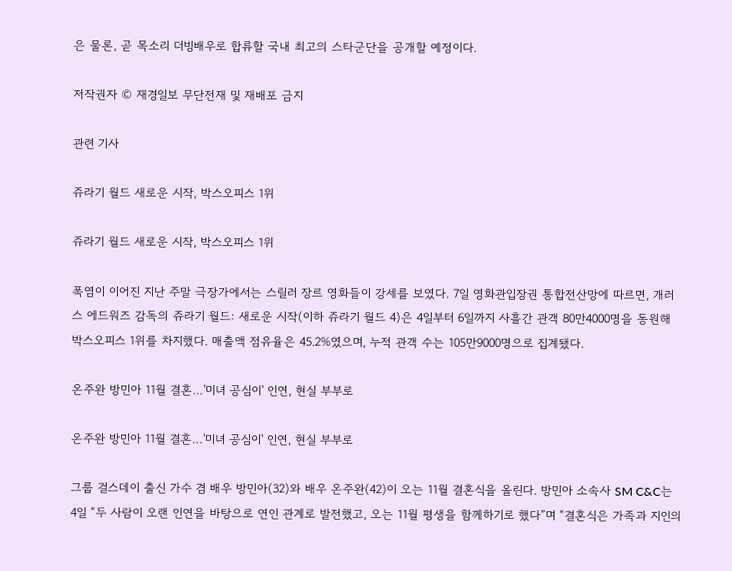은 물론, 곧 목소리 더빙배우로 합류할 국내 최고의 스타군단을 공개할 예정이다.

저작권자 © 재경일보 무단전재 및 재배포 금지

관련 기사

쥬라기 월드 새로운 시작, 박스오피스 1위

쥬라기 월드 새로운 시작, 박스오피스 1위

폭염이 이어진 지난 주말 극장가에서는 스릴러 장르 영화들이 강세를 보였다. 7일 영화관입장권 통합전산망에 따르면, 개러스 에드워즈 감독의 쥬라기 월드: 새로운 시작(이하 쥬라기 월드 4)은 4일부터 6일까지 사흘간 관객 80만4000명을 동원해 박스오피스 1위를 차지했다. 매출액 점유율은 45.2%였으며, 누적 관객 수는 105만9000명으로 집계됐다.

온주완 방민아 11월 결혼…'미녀 공심이' 인연, 현실 부부로

온주완 방민아 11월 결혼…'미녀 공심이' 인연, 현실 부부로

그룹 걸스데이 출신 가수 겸 배우 방민아(32)와 배우 온주완(42)이 오는 11월 결혼식을 올린다. 방민아 소속사 SM C&C는 4일 “두 사람이 오랜 인연을 바탕으로 연인 관계로 발전했고, 오는 11월 평생을 함께하기로 했다”며 “결혼식은 가족과 지인의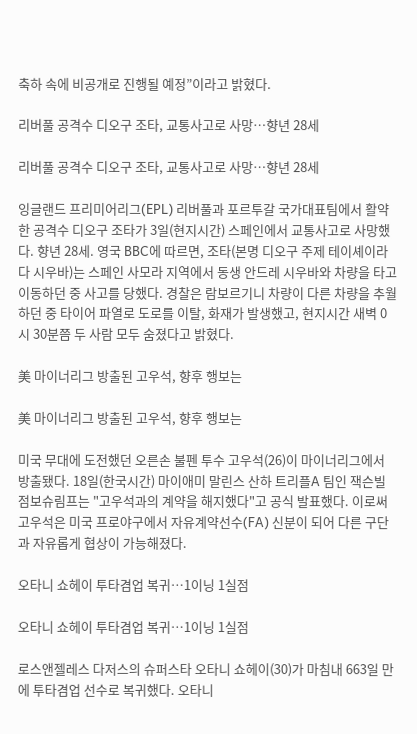축하 속에 비공개로 진행될 예정”이라고 밝혔다.

리버풀 공격수 디오구 조타, 교통사고로 사망…향년 28세

리버풀 공격수 디오구 조타, 교통사고로 사망…향년 28세

잉글랜드 프리미어리그(EPL) 리버풀과 포르투갈 국가대표팀에서 활약한 공격수 디오구 조타가 3일(현지시간) 스페인에서 교통사고로 사망했다. 향년 28세. 영국 BBC에 따르면, 조타(본명 디오구 주제 테이셰이라 다 시우바)는 스페인 사모라 지역에서 동생 안드레 시우바와 차량을 타고 이동하던 중 사고를 당했다. 경찰은 람보르기니 차량이 다른 차량을 추월하던 중 타이어 파열로 도로를 이탈, 화재가 발생했고, 현지시간 새벽 0시 30분쯤 두 사람 모두 숨졌다고 밝혔다.

美 마이너리그 방출된 고우석, 향후 행보는

美 마이너리그 방출된 고우석, 향후 행보는

미국 무대에 도전했던 오른손 불펜 투수 고우석(26)이 마이너리그에서 방출됐다. 18일(한국시간) 마이애미 말린스 산하 트리플A 팀인 잭슨빌 점보슈림프는 "고우석과의 계약을 해지했다"고 공식 발표했다. 이로써 고우석은 미국 프로야구에서 자유계약선수(FA) 신분이 되어 다른 구단과 자유롭게 협상이 가능해졌다.

오타니 쇼헤이 투타겸업 복귀…1이닝 1실점

오타니 쇼헤이 투타겸업 복귀…1이닝 1실점

로스앤젤레스 다저스의 슈퍼스타 오타니 쇼헤이(30)가 마침내 663일 만에 투타겸업 선수로 복귀했다. 오타니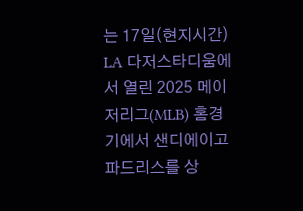는 17일(현지시간) LA 다저스타디움에서 열린 2025 메이저리그(MLB) 홈경기에서 샌디에이고 파드리스를 상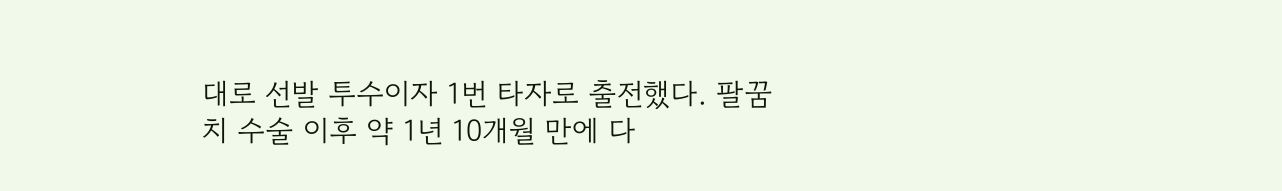대로 선발 투수이자 1번 타자로 출전했다. 팔꿈치 수술 이후 약 1년 10개월 만에 다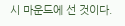시 마운드에 선 것이다.